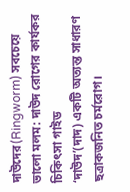দাউদের(Ringworm) সবচেয়ে ভালো মলম: দাউদ রোগের কার্যকর চিকিৎসা গাইড
‘দাউদ’(দাদ) একটি অত্যন্ত সাধারণ ছত্রাকজনিত চর্মরোগ।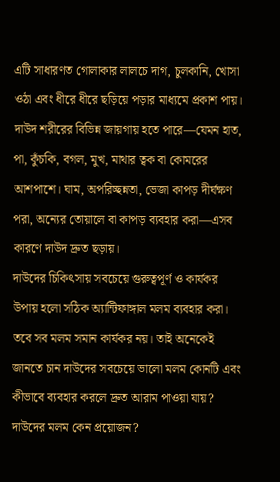এটি সাধারণত গোলাকার লালচে দাগ, চুলকানি, খোসা ওঠা এবং ধীরে ধীরে ছড়িয়ে পড়ার মাধ্যমে প্রকাশ পায়। দাউদ শরীরের বিভিন্ন জায়গায় হতে পারে—যেমন হাত, পা, কুঁচকি, বগল, মুখ, মাথার ত্বক বা কোমরের আশপাশে। ঘাম, অপরিচ্ছন্নতা, ভেজা কাপড় দীর্ঘক্ষণ পরা, অন্যের তোয়ালে বা কাপড় ব্যবহার করা—এসব কারণে দাউদ দ্রুত ছড়ায়।
দাউদের চিকিৎসায় সবচেয়ে গুরুত্বপূর্ণ ও কার্যকর উপায় হলো সঠিক অ্যান্টিফাঙ্গাল মলম ব্যবহার করা। তবে সব মলম সমান কার্যকর নয়। তাই অনেকেই জানতে চান দাউদের সবচেয়ে ভালো মলম কোনটি এবং কীভাবে ব্যবহার করলে দ্রুত আরাম পাওয়া যায়?
দাউদের মলম কেন প্রয়োজন?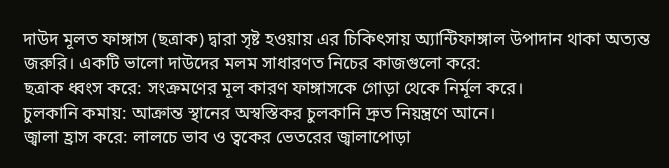দাউদ মূলত ফাঙ্গাস (ছত্রাক) দ্বারা সৃষ্ট হওয়ায় এর চিকিৎসায় অ্যান্টিফাঙ্গাল উপাদান থাকা অত্যন্ত জরুরি। একটি ভালো দাউদের মলম সাধারণত নিচের কাজগুলো করে:
ছত্রাক ধ্বংস করে: সংক্রমণের মূল কারণ ফাঙ্গাসকে গোড়া থেকে নির্মূল করে।
চুলকানি কমায়: আক্রান্ত স্থানের অস্বস্তিকর চুলকানি দ্রুত নিয়ন্ত্রণে আনে।
জ্বালা হ্রাস করে: লালচে ভাব ও ত্বকের ভেতরের জ্বালাপোড়া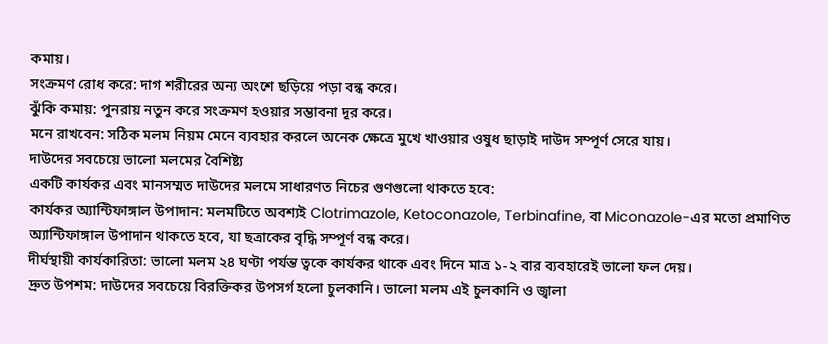কমায়।
সংক্রমণ রোধ করে: দাগ শরীরের অন্য অংশে ছড়িয়ে পড়া বন্ধ করে।
ঝুঁকি কমায়: পুনরায় নতুন করে সংক্রমণ হওয়ার সম্ভাবনা দূর করে।
মনে রাখবেন: সঠিক মলম নিয়ম মেনে ব্যবহার করলে অনেক ক্ষেত্রে মুখে খাওয়ার ওষুধ ছাড়াই দাউদ সম্পূর্ণ সেরে যায়।
দাউদের সবচেয়ে ভালো মলমের বৈশিষ্ট্য
একটি কার্যকর এবং মানসম্মত দাউদের মলমে সাধারণত নিচের গুণগুলো থাকতে হবে:
কার্যকর অ্যান্টিফাঙ্গাল উপাদান: মলমটিতে অবশ্যই Clotrimazole, Ketoconazole, Terbinafine, বা Miconazole-এর মতো প্রমাণিত অ্যান্টিফাঙ্গাল উপাদান থাকতে হবে, যা ছত্রাকের বৃদ্ধি সম্পূর্ণ বন্ধ করে।
দীর্ঘস্থায়ী কার্যকারিতা: ভালো মলম ২৪ ঘণ্টা পর্যন্ত ত্বকে কার্যকর থাকে এবং দিনে মাত্র ১-২ বার ব্যবহারেই ভালো ফল দেয়।
দ্রুত উপশম: দাউদের সবচেয়ে বিরক্তিকর উপসর্গ হলো চুলকানি। ভালো মলম এই চুলকানি ও জ্বালা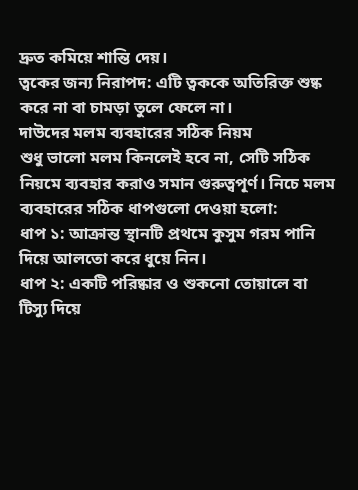দ্রুত কমিয়ে শান্তি দেয়।
ত্বকের জন্য নিরাপদ: এটি ত্বককে অতিরিক্ত শুষ্ক করে না বা চামড়া তুলে ফেলে না।
দাউদের মলম ব্যবহারের সঠিক নিয়ম
শুধু ভালো মলম কিনলেই হবে না, সেটি সঠিক নিয়মে ব্যবহার করাও সমান গুরুত্বপূর্ণ। নিচে মলম ব্যবহারের সঠিক ধাপগুলো দেওয়া হলো:
ধাপ ১: আক্রান্ত স্থানটি প্রথমে কুসুম গরম পানি দিয়ে আলতো করে ধুয়ে নিন।
ধাপ ২: একটি পরিষ্কার ও শুকনো তোয়ালে বা টিস্যু দিয়ে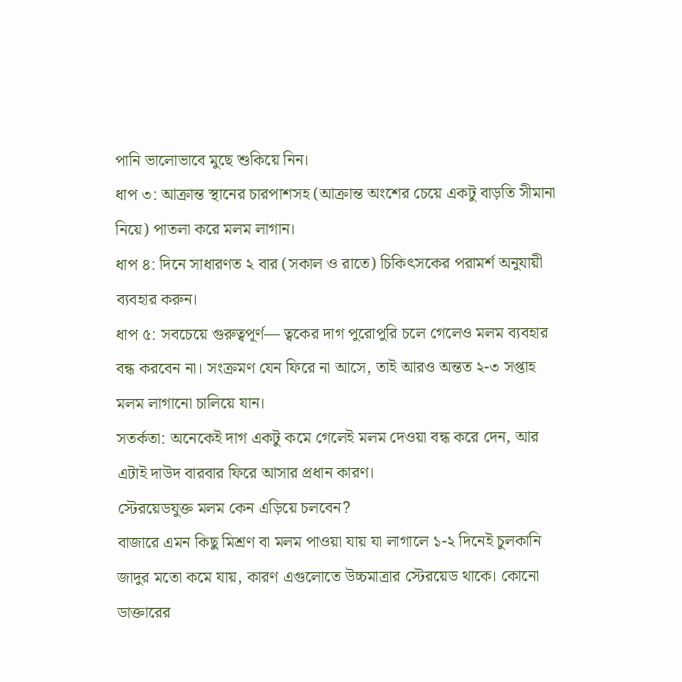পানি ভালোভাবে মুছে শুকিয়ে নিন।
ধাপ ৩: আক্রান্ত স্থানের চারপাশসহ (আক্রান্ত অংশের চেয়ে একটু বাড়তি সীমানা নিয়ে) পাতলা করে মলম লাগান।
ধাপ ৪: দিনে সাধারণত ২ বার (সকাল ও রাতে) চিকিৎসকের পরামর্শ অনুযায়ী ব্যবহার করুন।
ধাপ ৫: সবচেয়ে গুরুত্বপূর্ণ— ত্বকের দাগ পুরোপুরি চলে গেলেও মলম ব্যবহার বন্ধ করবেন না। সংক্রমণ যেন ফিরে না আসে, তাই আরও অন্তত ২-৩ সপ্তাহ মলম লাগানো চালিয়ে যান।
সতর্কতা: অনেকেই দাগ একটু কমে গেলেই মলম দেওয়া বন্ধ করে দেন, আর এটাই দাউদ বারবার ফিরে আসার প্রধান কারণ।
স্টেরয়েডযুক্ত মলম কেন এড়িয়ে চলবেন?
বাজারে এমন কিছু মিশ্রণ বা মলম পাওয়া যায় যা লাগালে ১-২ দিনেই চুলকানি জাদুর মতো কমে যায়, কারণ এগুলোতে উচ্চমাত্রার স্টেরয়েড থাকে। কোনো ডাক্তারের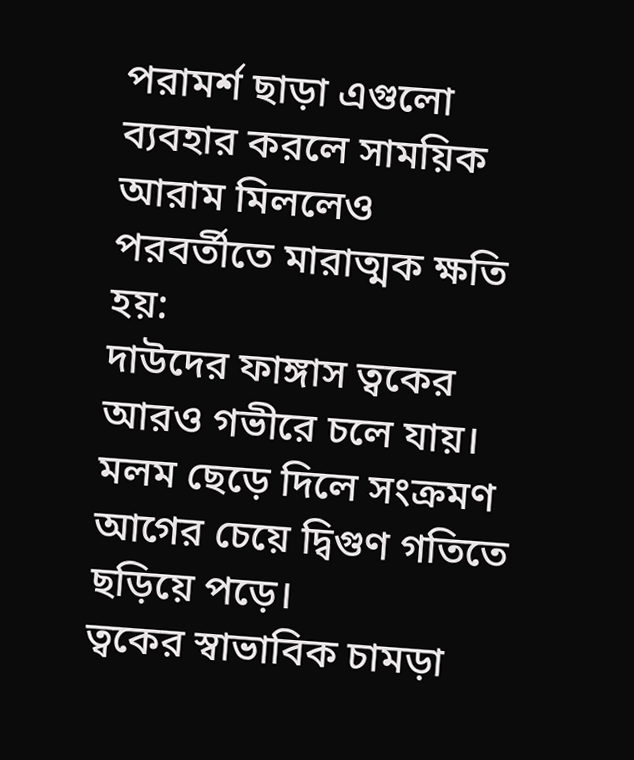পরামর্শ ছাড়া এগুলো ব্যবহার করলে সাময়িক আরাম মিললেও পরবর্তীতে মারাত্মক ক্ষতি হয়:
দাউদের ফাঙ্গাস ত্বকের আরও গভীরে চলে যায়।
মলম ছেড়ে দিলে সংক্রমণ আগের চেয়ে দ্বিগুণ গতিতে ছড়িয়ে পড়ে।
ত্বকের স্বাভাবিক চামড়া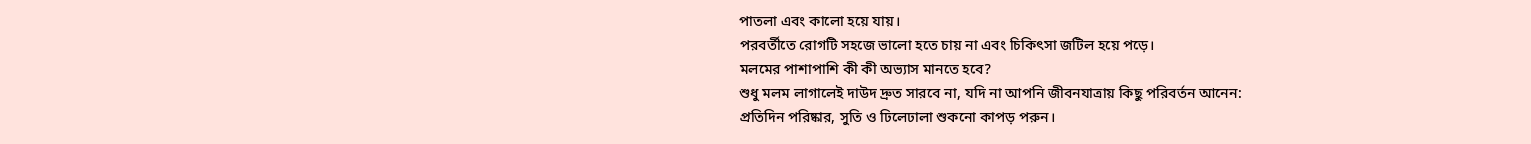পাতলা এবং কালো হয়ে যায়।
পরবর্তীতে রোগটি সহজে ভালো হতে চায় না এবং চিকিৎসা জটিল হয়ে পড়ে।
মলমের পাশাপাশি কী কী অভ্যাস মানতে হবে?
শুধু মলম লাগালেই দাউদ দ্রুত সারবে না, যদি না আপনি জীবনযাত্রায় কিছু পরিবর্তন আনেন:
প্রতিদিন পরিষ্কার, সুতি ও ঢিলেঢালা শুকনো কাপড় পরুন।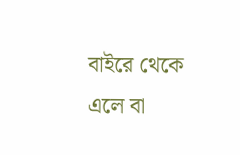বাইরে থেকে এলে বা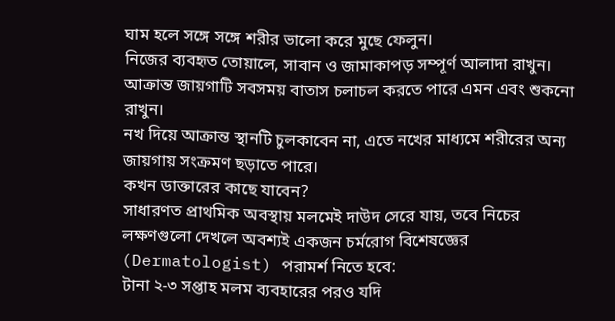ঘাম হলে সঙ্গে সঙ্গে শরীর ভালো করে মুছে ফেলুন।
নিজের ব্যবহৃত তোয়ালে, সাবান ও জামাকাপড় সম্পূর্ণ আলাদা রাখুন।
আক্রান্ত জায়গাটি সবসময় বাতাস চলাচল করতে পারে এমন এবং শুকনো রাখুন।
নখ দিয়ে আক্রান্ত স্থানটি চুলকাবেন না, এতে নখের মাধ্যমে শরীরের অন্য জায়গায় সংক্রমণ ছড়াতে পারে।
কখন ডাক্তারের কাছে যাবেন?
সাধারণত প্রাথমিক অবস্থায় মলমেই দাউদ সেরে যায়, তবে নিচের লক্ষণগুলো দেখলে অবশ্যই একজন চর্মরোগ বিশেষজ্ঞের (Dermatologist) পরামর্শ নিতে হবে:
টানা ২-৩ সপ্তাহ মলম ব্যবহারের পরও যদি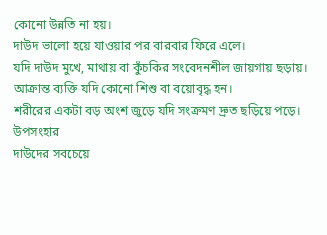কোনো উন্নতি না হয়।
দাউদ ভালো হয়ে যাওয়ার পর বারবার ফিরে এলে।
যদি দাউদ মুখে, মাথায় বা কুঁচকির সংবেদনশীল জায়গায় ছড়ায়।
আক্রান্ত ব্যক্তি যদি কোনো শিশু বা বয়োবৃদ্ধ হন।
শরীরের একটা বড় অংশ জুড়ে যদি সংক্রমণ দ্রুত ছড়িয়ে পড়ে।
উপসংহার
দাউদের সবচেয়ে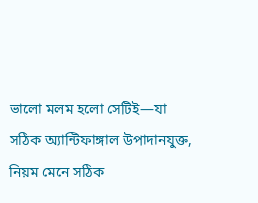ভালো মলম হলো সেটিই—যা সঠিক অ্যান্টিফাঙ্গাল উপাদানযুক্ত, নিয়ম মেনে সঠিক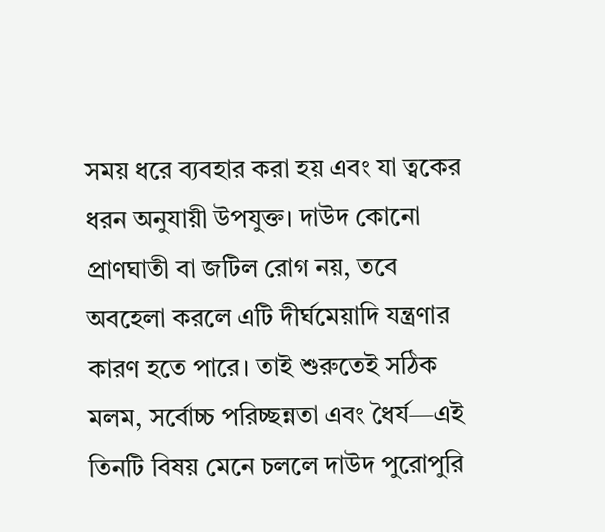সময় ধরে ব্যবহার করা হয় এবং যা ত্বকের ধরন অনুযায়ী উপযুক্ত। দাউদ কোনো প্রাণঘাতী বা জটিল রোগ নয়, তবে অবহেলা করলে এটি দীর্ঘমেয়াদি যন্ত্রণার কারণ হতে পারে। তাই শুরুতেই সঠিক মলম, সর্বোচ্চ পরিচ্ছন্নতা এবং ধৈর্য—এই তিনটি বিষয় মেনে চললে দাউদ পুরোপুরি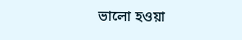ভালো হওয়া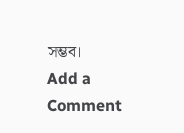সম্ভব।
Add a Comment